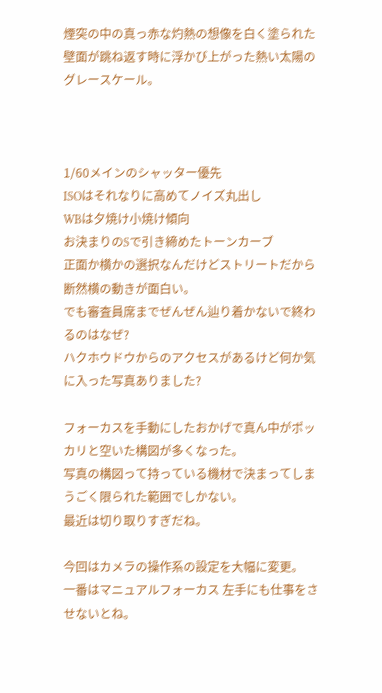煙突の中の真っ赤な灼熱の想像を白く塗られた壁面が跳ね返す時に浮かび上がった熱い太陽の
グレースケール。



1/60メインのシャッター優先
ISOはそれなりに高めてノイズ丸出し
WBは夕焼け小焼け傾向
お決まりのSで引き締めたトーンカーブ
正面か横かの選択なんだけどストリートだから断然横の動きが面白い。
でも審査員席までぜんぜん辿り着かないで終わるのはなぜ?
ハクホウドウからのアクセスがあるけど何か気に入った写真ありました?

フォーカスを手動にしたおかげで真ん中がポッカリと空いた構図が多くなった。
写真の構図って持っている機材で決まってしまうごく限られた範囲でしかない。
最近は切り取りすぎだね。

今回はカメラの操作系の設定を大幅に変更。
一番はマニュアルフォーカス 左手にも仕事をさせないとね。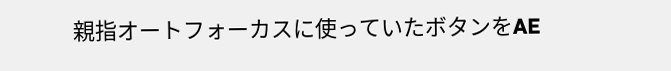親指オートフォーカスに使っていたボタンをAE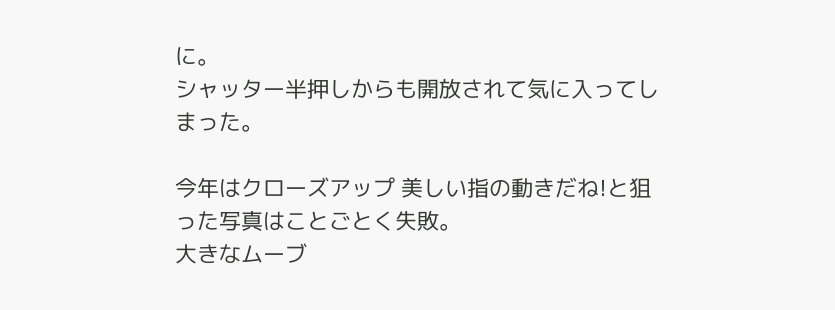に。
シャッター半押しからも開放されて気に入ってしまった。

今年はクローズアップ 美しい指の動きだね!と狙った写真はことごとく失敗。
大きなムーブ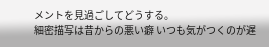メントを見過ごしてどうする。
細密描写は昔からの悪い癖 いつも気がつくのが遅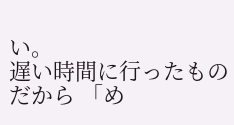い。
遅い時間に行ったものだから 「め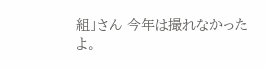組」さん 今年は撮れなかったよ。